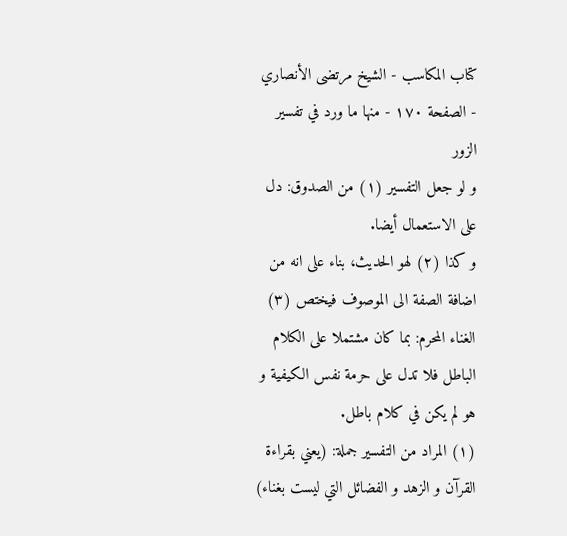كتاب المكاسب - الشيخ مرتضى الأنصاري - الصفحة ١٧٠ - منها ما ورد في تفسير الزور
و لو جعل التفسير (١) من الصدوق: دل على الاستعمال أيضا.
و كذا (٢) لهو الحديث، بناء على انه من اضافة الصفة الى الموصوف فيختص (٣) الغناء المحرم: بما كان مشتملا على الكلام الباطل فلا تدل على حرمة نفس الكيفية و هو لم يكن في كلام باطل.
(١) المراد من التفسير جملة: (يعني بقراءة القرآن و الزهد و الفضائل التي ليست بغناء)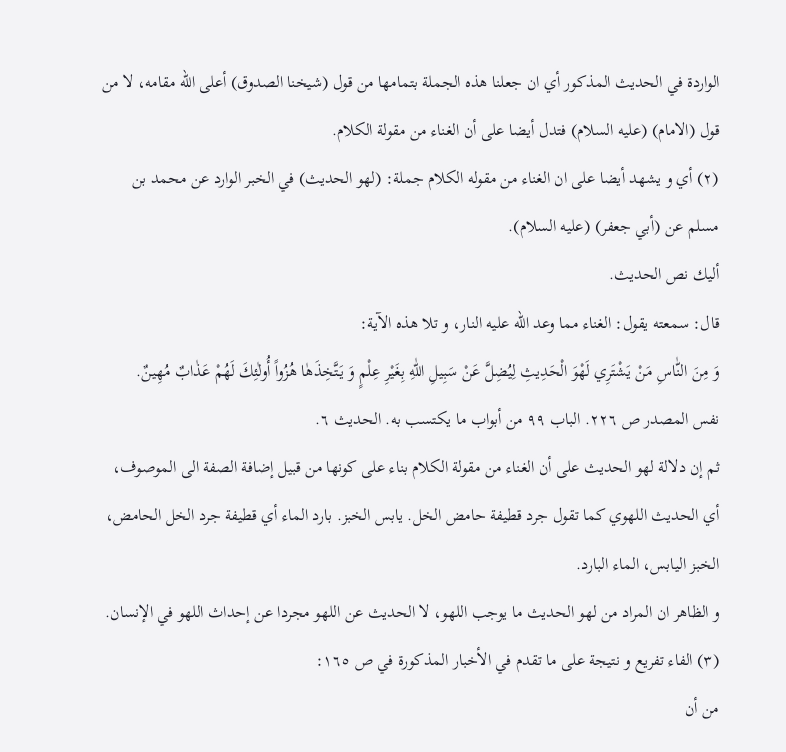الواردة في الحديث المذكور أي ان جعلنا هذه الجملة بتمامها من قول (شيخنا الصدوق) أعلى اللّه مقامه، لا من قول (الامام) (عليه السلام) فتدل أيضا على أن الغناء من مقولة الكلام.
(٢) أي و يشهد أيضا على ان الغناء من مقوله الكلام جملة: (لهو الحديث) في الخبر الوارد عن محمد بن مسلم عن (أبي جعفر) (عليه السلام).
أليك نص الحديث.
قال: سمعته يقول: الغناء مما وعد اللّه عليه النار، و تلا هذه الآية:
وَ مِنَ النّٰاسِ مَنْ يَشْتَرِي لَهْوَ الْحَدِيثِ لِيُضِلَّ عَنْ سَبِيلِ اللّٰهِ بِغَيْرِ عِلْمٍ وَ يَتَّخِذَهٰا هُزُواً أُولٰئِكَ لَهُمْ عَذٰابٌ مُهِينٌ.
نفس المصدر ص ٢٢٦. الباب ٩٩ من أبواب ما يكتسب به. الحديث ٦.
ثم إن دلالة لهو الحديث على أن الغناء من مقولة الكلام بناء على كونها من قبيل إضافة الصفة الى الموصوف، أي الحديث اللهوي كما تقول جرد قطيفة حامض الخل. يابس الخبز. بارد الماء أي قطيفة جرد الخل الحامض، الخبز اليابس، الماء البارد.
و الظاهر ان المراد من لهو الحديث ما يوجب اللهو، لا الحديث عن اللهو مجردا عن إحداث اللهو في الإنسان.
(٣) الفاء تفريع و نتيجة على ما تقدم في الأخبار المذكورة في ص ١٦٥:
من أن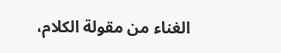الغناء من مقولة الكلام،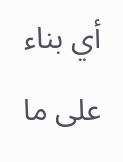أي بناء على ما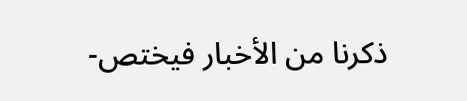ذكرنا من الأخبار فيختص-